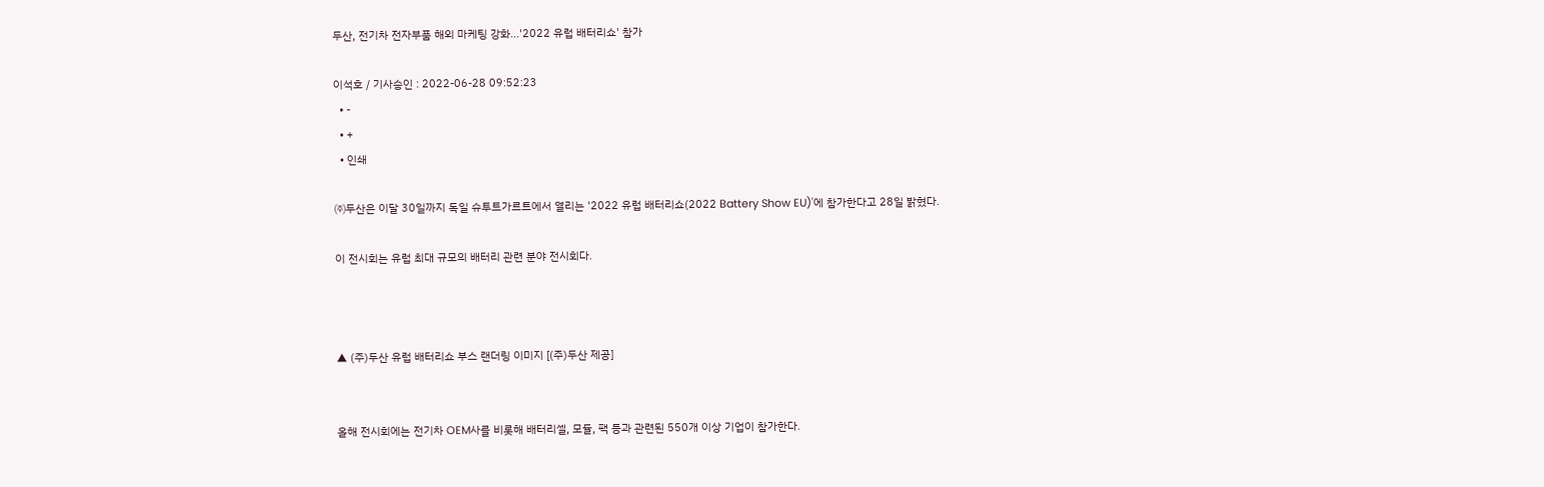두산, 전기차 전자부품 해외 마케팅 강화...'2022 유럽 배터리쇼' 참가

이석호 / 기사승인 : 2022-06-28 09:52:23
  • -
  • +
  • 인쇄

㈜두산은 이달 30일까지 독일 슈투트가르트에서 열리는 '2022 유럽 배터리쇼(2022 Battery Show EU)'에 참가한다고 28일 밝혔다.

이 전시회는 유럽 최대 규모의 배터리 관련 분야 전시회다.



▲ (주)두산 유럽 배터리쇼 부스 랜더링 이미지 [(주)두산 제공]


올해 전시회에는 전기차 OEM사를 비롯해 배터리셀, 모듈, 팩 등과 관련된 550개 이상 기업이 참가한다.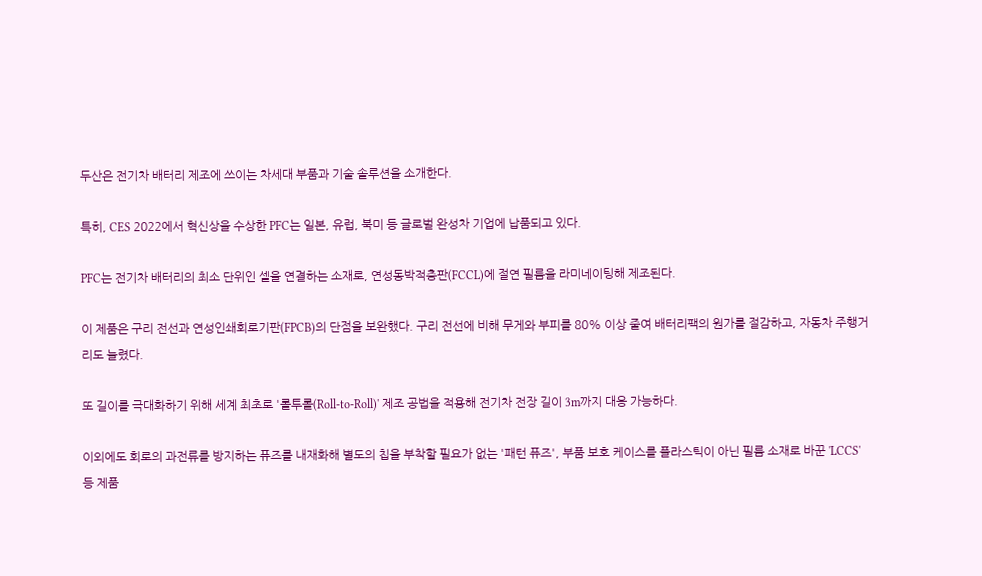두산은 전기차 배터리 제조에 쓰이는 차세대 부품과 기술 솔루션을 소개한다.

특히, CES 2022에서 혁신상을 수상한 PFC는 일본, 유럽, 북미 등 글로벌 완성차 기업에 납품되고 있다.

PFC는 전기차 배터리의 최소 단위인 셀을 연결하는 소재로, 연성동박적층판(FCCL)에 절연 필름을 라미네이팅해 제조된다.

이 제품은 구리 전선과 연성인쇄회로기판(FPCB)의 단점을 보완했다. 구리 전선에 비해 무게와 부피를 80% 이상 줄여 배터리팩의 원가를 절감하고, 자동차 주행거리도 늘렸다.

또 길이를 극대화하기 위해 세계 최초로 '롤투롤(Roll-to-Roll)' 제조 공법을 적용해 전기차 전장 길이 3m까지 대응 가능하다.

이외에도 회로의 과전류를 방지하는 퓨즈를 내재화해 별도의 칩을 부착할 필요가 없는 '패턴 퓨즈', 부품 보호 케이스를 플라스틱이 아닌 필름 소재로 바꾼 'LCCS' 등 제품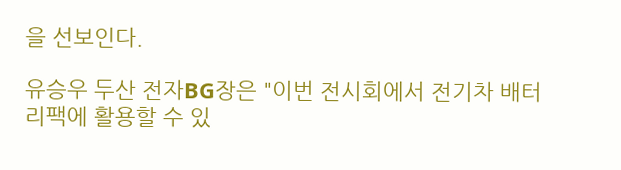을 선보인다.

유승우 두산 전자BG장은 "이번 전시회에서 전기차 배터리팩에 활용할 수 있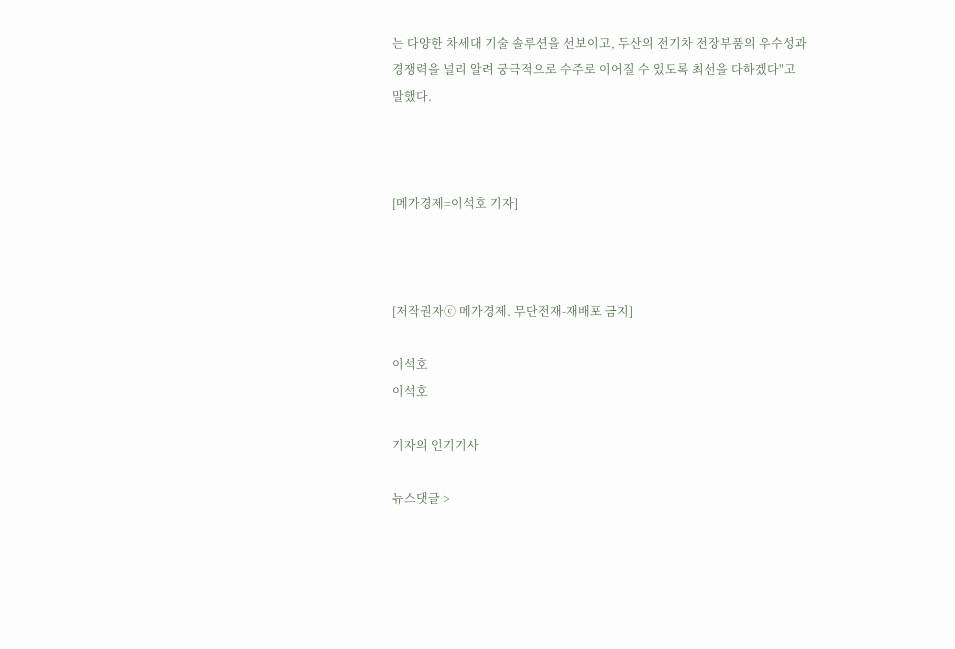는 다양한 차세대 기술 솔루션을 선보이고, 두산의 전기차 전장부품의 우수성과 경쟁력을 널리 알려 궁극적으로 수주로 이어질 수 있도록 최선을 다하겠다"고 말했다.



[메가경제=이석호 기자]



[저작권자ⓒ 메가경제. 무단전재-재배포 금지]

이석호
이석호

기자의 인기기사

뉴스댓글 >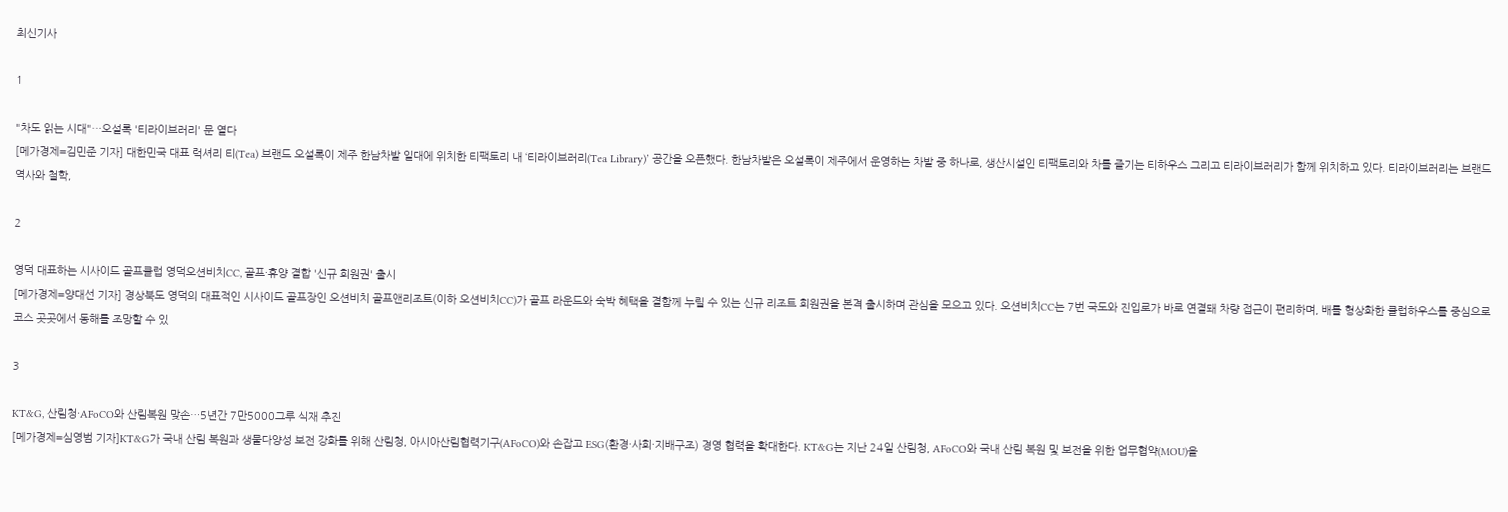최신기사

1

"차도 읽는 시대"…오설록 '티라이브러리' 문 열다
[메가경제=김민준 기자] 대한민국 대표 럭셔리 티(Tea) 브랜드 오설록이 제주 한남차밭 일대에 위치한 티팩토리 내 ‘티라이브러리(Tea Library)’ 공간을 오픈했다. 한남차밭은 오설록이 제주에서 운영하는 차밭 중 하나로, 생산시설인 티팩토리와 차를 즐기는 티하우스 그리고 티라이브러리가 함께 위치하고 있다. 티라이브러리는 브랜드 역사와 철학,

2

영덕 대표하는 시사이드 골프클럽 영덕오션비치CC, 골프·휴양 결합 '신규 회원권' 출시
[메가경제=양대선 기자] 경상북도 영덕의 대표적인 시사이드 골프장인 오션비치 골프앤리조트(이하 오션비치CC)가 골프 라운드와 숙박 혜택을 결함께 누릴 수 있는 신규 리조트 회원권을 본격 출시하며 관심을 모으고 있다. 오션비치CC는 7번 국도와 진입로가 바로 연결돼 차량 접근이 편리하며, 배를 형상화한 클럽하우스를 중심으로 코스 곳곳에서 동해를 조망할 수 있

3

KT&G, 산림청·AFoCO와 산림복원 맞손…5년간 7만5000그루 식재 추진
[메가경제=심영범 기자]KT&G가 국내 산림 복원과 생물다양성 보전 강화를 위해 산림청, 아시아산림협력기구(AFoCO)와 손잡고 ESG(환경·사회·지배구조) 경영 협력을 확대한다. KT&G는 지난 24일 산림청, AFoCO와 국내 산림 복원 및 보전을 위한 업무협약(MOU)을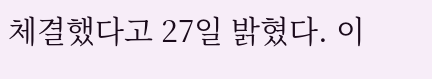체결했다고 27일 밝혔다. 이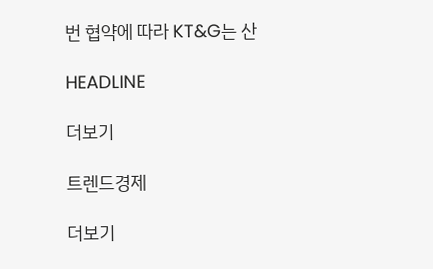번 협약에 따라 KT&G는 산

HEADLINE

더보기

트렌드경제

더보기